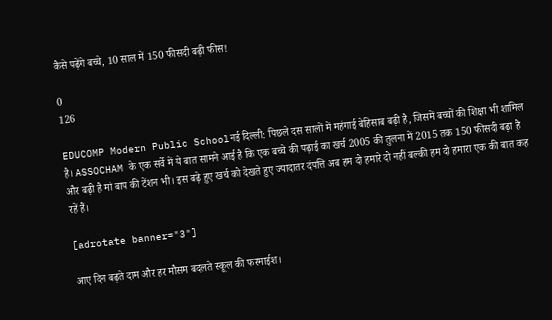कैसे पढ़ेंगे बच्चे, 10 साल में 150 फीसदी बढ़ी फीस!

0
126

EDUCOMP Modern Public Schoolनई दिल्ली: पिछले दस सालों में महंगाई बेहिसाब बढ़ी है, जिसमें बच्चों की शिक्षा भी शामिल है। ASSOCHAM के एक सर्वे में ये बात सामने आई है कि एक बच्चे की पढ़ाई का खर्च 2005 की तुलना में 2015 तक 150 फीसदी बढ़ा है और बढ़ी है मां बाप की टेंशन भी। इस बढ़े हुए खर्च को देखते हुए ज्यादातर दंपत्ति अब हम दो हमारे दो नहीं बल्की हम दो हमारा एक की बात कह रहें हैं।

[adrotate banner="3"]

आए दिन बढ़ते दाम और हर मौसम बदलते स्कूल की फरमाईश।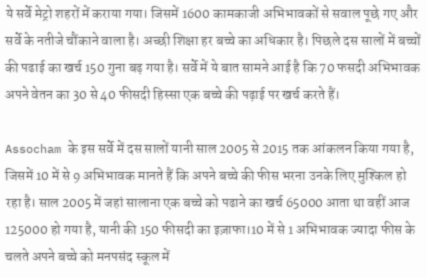ये सर्वे मेट्रो शहरों में कराया गया। जिसमें 1600 कामकाजी अभिभावकों से सवाल पूछे गए और सर्वे के नतीजे चौंकाने वाला है। अच्छी शिक्षा हर बच्चे का अधिकार है। पिछले दस सालों में बच्चों की पढाई का खर्च 150 गुना बढ़ गया है। सर्वे में ये बात सामने आई है कि 70 फसदी अभिभावक अपने वेतन का 30 से 40 फीसदी हिस्सा एक बच्चे की पढ़ाई पर खर्च करते हैं।

Assocham के इस सर्वे में दस सालों यानी साल 2005 से 2015 तक आंकलन किया गया है, जिसमें 10 में से 9 अभिभावक मानते हैं कि अपने बच्चे की फीस भरना उनके लिए मुश्किल हो रहा है। साल 2005 में जहां सालाना एक बच्चे को पढाने का खर्च 65000 आता था वहीं आज 125000 हो गया है, यानी की 150 फीसदी का इज़ाफा।10 में से 1 अभिभावक ज्यादा फीस के चलते अपने बच्चे को मनपसंद स्कूल में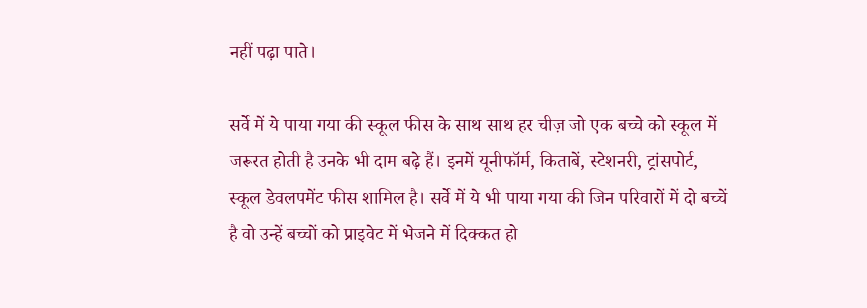नहीं पढ़ा पाते।

सर्वे में ये पाया गया की स्कूल फीस के साथ साथ हर चीज़ जो एक बच्चे को स्कूल में जरूरत होती है उनके भी दाम बढ़े हैं। इनमें यूनीफॉर्म, किताबें, स्टेशनरी, ट्रांसपोर्ट, स्कूल डेवलपमेंट फीस शामिल है। सर्वे में ये भी पाया गया की जिन परिवारों में दो बच्चें है वो उन्हें बच्चों को प्राइवेट में भेजने में दिक्कत हो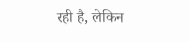रही है, लेकिन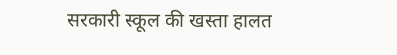सरकारी स्कूल की खस्ता हालत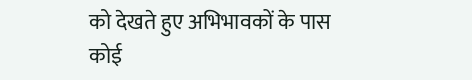को देखते हुए अभिभावकों के पास कोई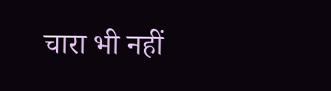चारा भी नहीं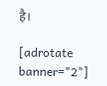है।

[adrotate banner="2"]